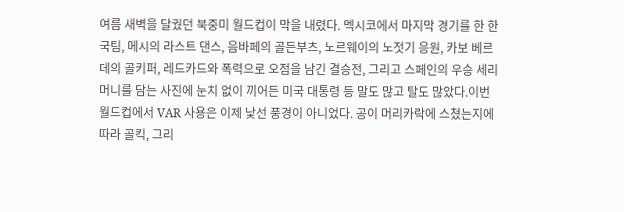여름 새벽을 달궜던 북중미 월드컵이 막을 내렸다. 멕시코에서 마지막 경기를 한 한국팀, 메시의 라스트 댄스, 음바페의 골든부츠, 노르웨이의 노젓기 응원, 카보 베르데의 골키퍼, 레드카드와 폭력으로 오점을 남긴 결승전, 그리고 스페인의 우승 세리머니를 담는 사진에 눈치 없이 끼어든 미국 대통령 등 말도 많고 탈도 많았다.이번 월드컵에서 VAR 사용은 이제 낯선 풍경이 아니었다. 공이 머리카락에 스쳤는지에 따라 골킥, 그리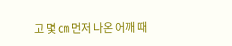고 몇 ㎝ 먼저 나온 어깨 때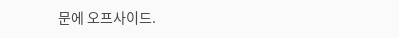문에 오프사이드.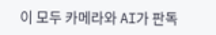이 모두 카메라와 AI가 판독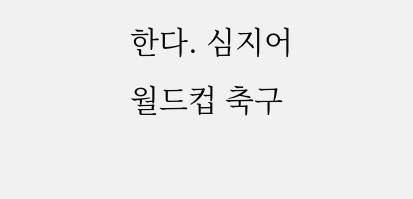한다. 심지어 월드컵 축구